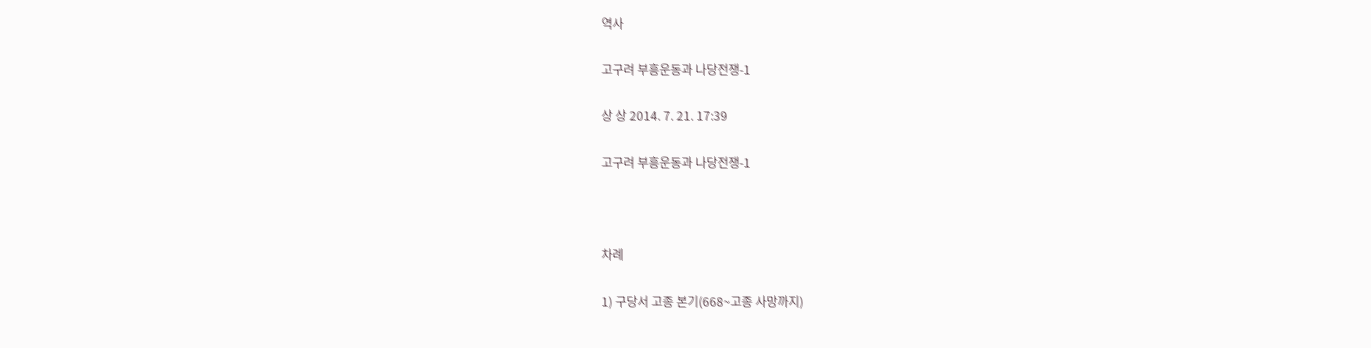역사

고구려 부흥운동과 나당전쟁-1

상 상 2014. 7. 21. 17:39

고구려 부흥운동과 나당전쟁-1



차례

1) 구당서 고종 본기(668~고종 사망까지)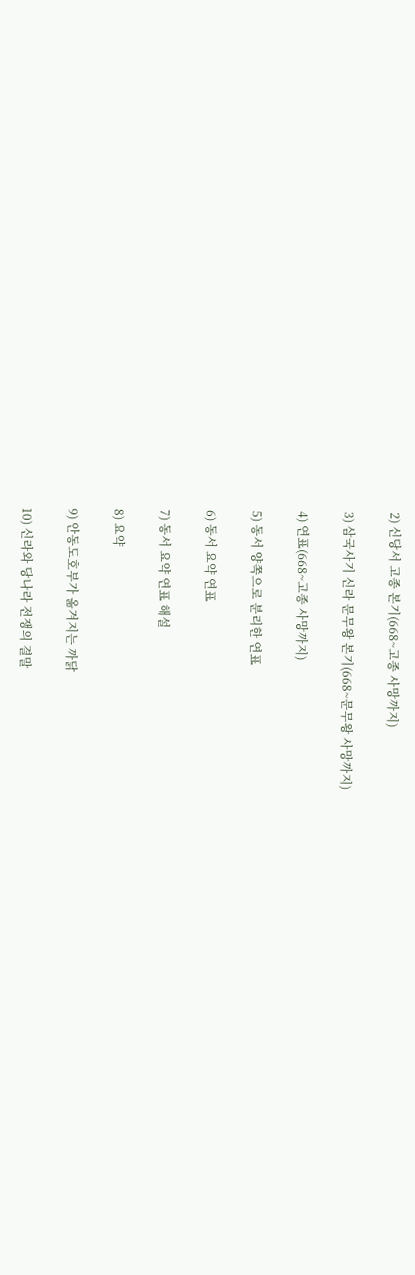2) 신당서 고종 본기(668~고종 사망까지)

3) 삼국사기 신라 문무왕 본기(668~문무왕 사망까지)

4) 연표(668~고종 사망까지)

5) 동서 양쪽으로 분리한 연표

6) 동서 요약 연표

7) 동서 요약 연표 해설

8) 요약

9) 안동도호부가 옮겨지는 까닭

10) 신라와 당나라 전쟁의 결말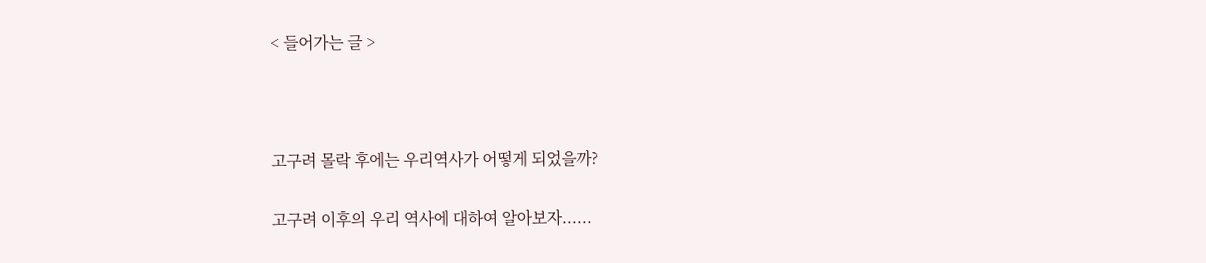< 들어가는 글 >



고구려 몰락 후에는 우리역사가 어떻게 되었을까?

고구려 이후의 우리 역사에 대하여 알아보자......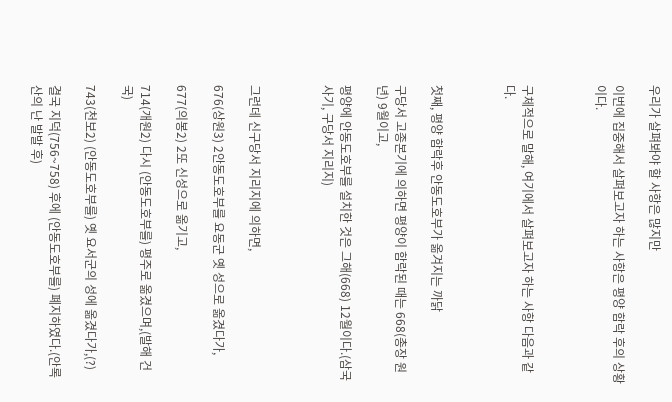우리가 살펴봐야 할 사항은 많지만

이번에 집중해서 살펴보고자 하는 사항은 평양 함락 후의 상황이다.



구체적으로 말해, 여기에서 살펴보고자 하는 사항 다음과 같다.



첫째, 평양 함락후 안동도호부가 옮겨지는 까닭

구당서 고종본기에 의하면 평양이 함락된 때는 668(총장 원년) 9월이고,

평양에 안동도호부를 설치한 것은 그해(668) 12월이다.(삼국사기, 구당서 지리지)



그런데 신구당서 지리지에 의하면,

676(상원3) 2안동도호부를 요동군 옛 성으로 옮겼다가,

677(의봉2) 2또 신성으로 옮기고,

714(개원2) 다시 (안동도호부를) 평주로 옮겼으며,(발해 건국)

743(천보2) (안동도호부를) 옛 요서군의 성에 옮겼다가,(?)

결국 지덕(756~758) 후에 (안동도호부를) 폐지하였다.(안록산의 난 발발 후)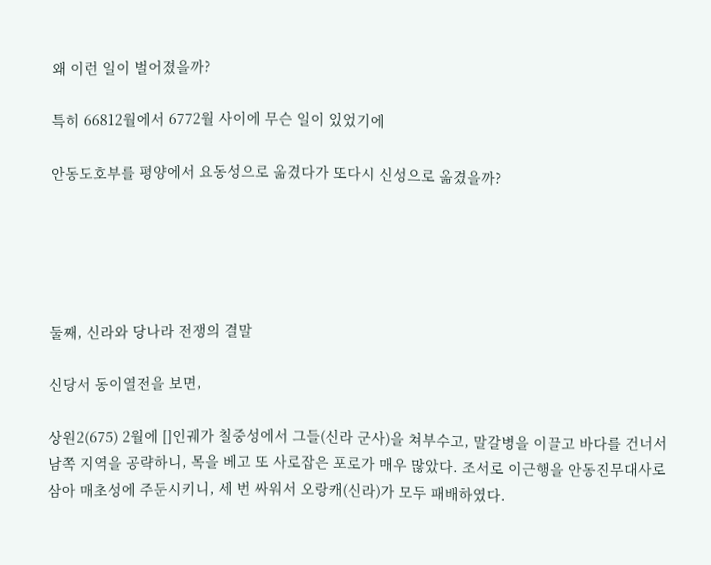왜 이런 일이 벌어졌을까?

특히 66812월에서 6772월 사이에 무슨 일이 있었기에

안동도호부를 평양에서 요동성으로 옮겼다가 또다시 신성으로 옮겼을까?





둘째, 신라와 당나라 전쟁의 결말

신당서 동이열전을 보면,

상원2(675) 2월에 []인궤가 칠중성에서 그들(신라 군사)을 쳐부수고, 말갈병을 이끌고 바다를 건너서 남쪽 지역을 공략하니, 목을 베고 또 사로잡은 포로가 매우 많았다. 조서로 이근행을 안동진무대사로 삼아 매초성에 주둔시키니, 세 번 싸워서 오랑캐(신라)가 모두 패배하였다.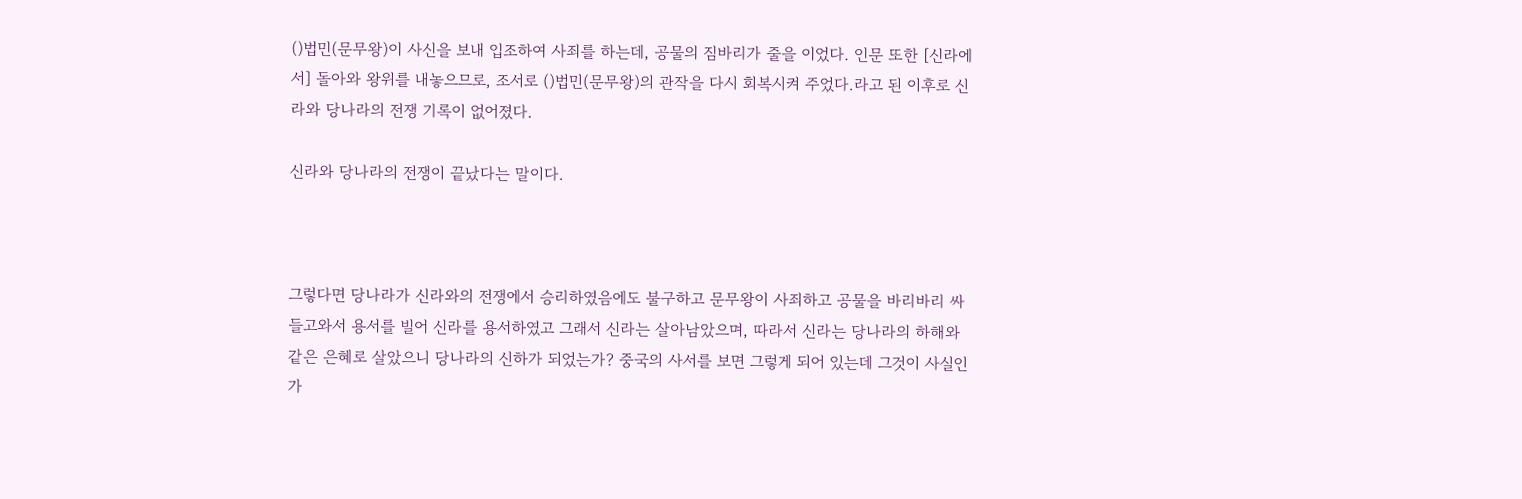()법민(문무왕)이 사신을 보내 입조하여 사죄를 하는데, 공물의 짐바리가 줄을 이었다. 인문 또한 [신라에서] 돌아와 왕위를 내놓으므로, 조서로 ()법민(문무왕)의 관작을 다시 회복시켜 주었다.라고 된 이후로 신라와 당나라의 전쟁 기록이 없어졌다.

신라와 당나라의 전쟁이 끝났다는 말이다.



그렇다면 당나라가 신라와의 전쟁에서 승리하였음에도 불구하고 문무왕이 사죄하고 공물을 바리바리 싸 들고와서 용서를 빌어 신라를 용서하였고 그래서 신라는 살아남았으며, 따라서 신라는 당나라의 하해와 같은 은혜로 살았으니 당나라의 신하가 되었는가? 중국의 사서를 보면 그렇게 되어 있는데 그것이 사실인가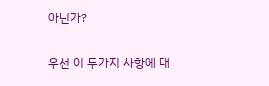아닌가?

우선 이 두가지 사항에 대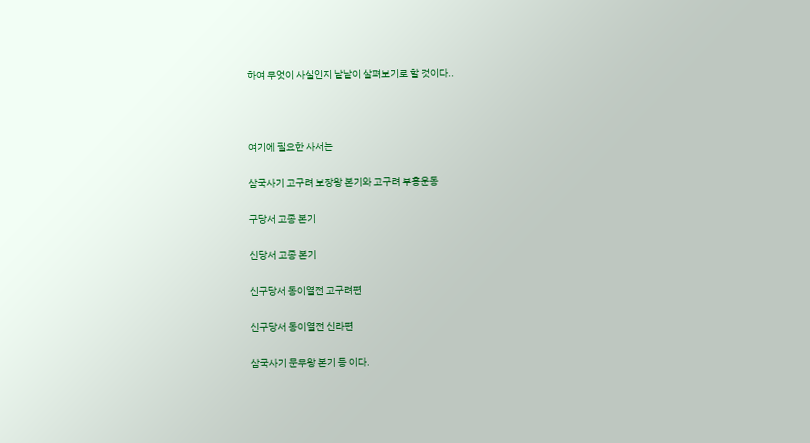하여 무엇이 사실인지 낱낱이 살펴보기로 할 것이다..



여기에 필요한 사서는

삼국사기 고구려 보장왕 본기와 고구려 부흥운동

구당서 고종 본기

신당서 고종 본기

신구당서 동이열전 고구려편

신구당서 동이열전 신라편

삼국사기 문무왕 본기 등 이다.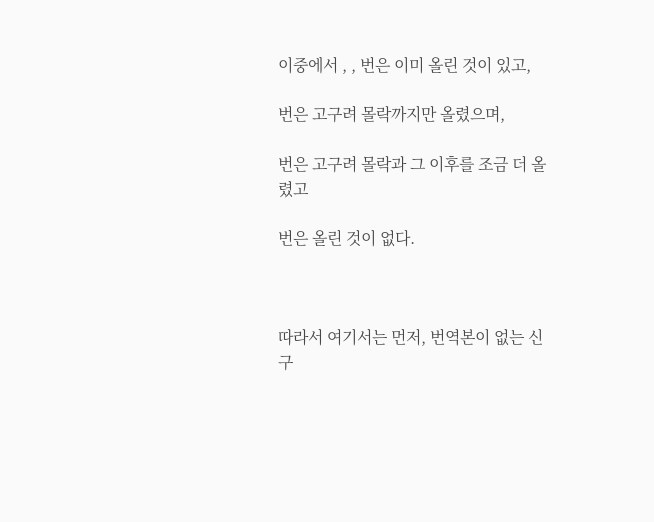이중에서 , , 번은 이미 올린 것이 있고,

번은 고구려 몰락까지만 올렸으며,

번은 고구려 몰락과 그 이후를 조금 더 올렸고

번은 올린 것이 없다.



따라서 여기서는 먼저, 번역본이 없는 신구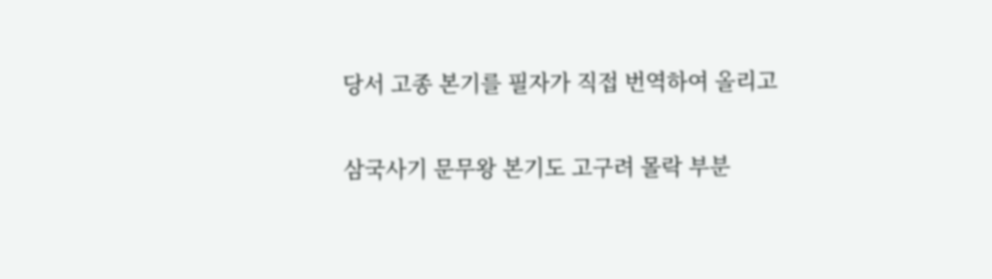당서 고종 본기를 필자가 직접 번역하여 올리고

삼국사기 문무왕 본기도 고구려 몰락 부분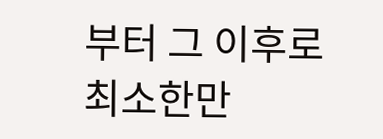부터 그 이후로 최소한만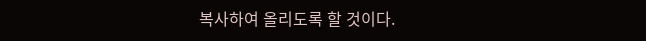복사하여 올리도록 할 것이다.